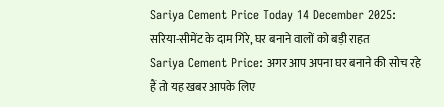Sariya Cement Price Today 14 December 2025: सरिया-सीमेंट के दाम गिरे, घर बनाने वालों को बड़ी राहत
Sariya Cement Price: अगर आप अपना घर बनाने की सोच रहे हैं तो यह खबर आपके लिए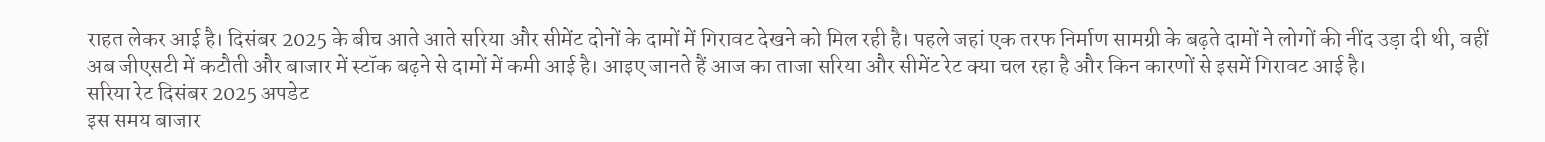राहत लेकर आई है। दिसंबर 2025 के बीच आते आते सरिया और सीमेंट दोनों के दामों में गिरावट देखने को मिल रही है। पहले जहां एक तरफ निर्माण सामग्री के बढ़ते दामों ने लोगों की नींद उड़ा दी थी, वहीं अब जीएसटी में कटौती और बाजार में स्टॉक बढ़ने से दामों में कमी आई है। आइए जानते हैं आज का ताजा सरिया और सीमेंट रेट क्या चल रहा है और किन कारणों से इसमें गिरावट आई है।
सरिया रेट दिसंबर 2025 अपडेट
इस समय बाजार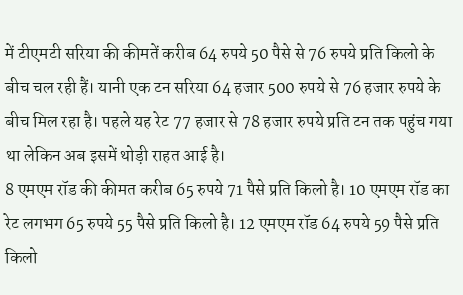में टीएमटी सरिया की कीमतें करीब 64 रुपये 50 पैसे से 76 रुपये प्रति किलो के बीच चल रही हैं। यानी एक टन सरिया 64 हजार 500 रुपये से 76 हजार रुपये के बीच मिल रहा है। पहले यह रेट 77 हजार से 78 हजार रुपये प्रति टन तक पहुंच गया था लेकिन अब इसमें थोड़ी राहत आई है।
8 एमएम रॉड की कीमत करीब 65 रुपये 71 पैसे प्रति किलो है। 10 एमएम रॉड का रेट लगभग 65 रुपये 55 पैसे प्रति किलो है। 12 एमएम रॉड 64 रुपये 59 पैसे प्रति किलो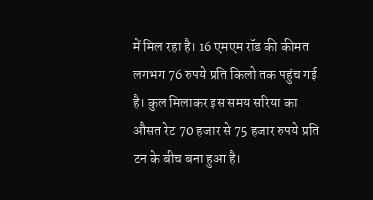में मिल रहा है। 16 एमएम रॉड की कीमत लगभग 76 रुपये प्रति किलो तक पहुंच गई है। कुल मिलाकर इस समय सरिया का औसत रेट 70 हजार से 75 हजार रुपये प्रति टन के बीच बना हुआ है।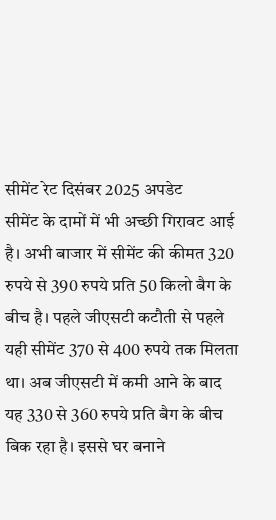सीमेंट रेट दिसंबर 2025 अपडेट
सीमेंट के दामों में भी अच्छी गिरावट आई है। अभी बाजार में सीमेंट की कीमत 320 रुपये से 390 रुपये प्रति 50 किलो बैग के बीच है। पहले जीएसटी कटौती से पहले यही सीमेंट 370 से 400 रुपये तक मिलता था। अब जीएसटी में कमी आने के बाद यह 330 से 360 रुपये प्रति बैग के बीच बिक रहा है। इससे घर बनाने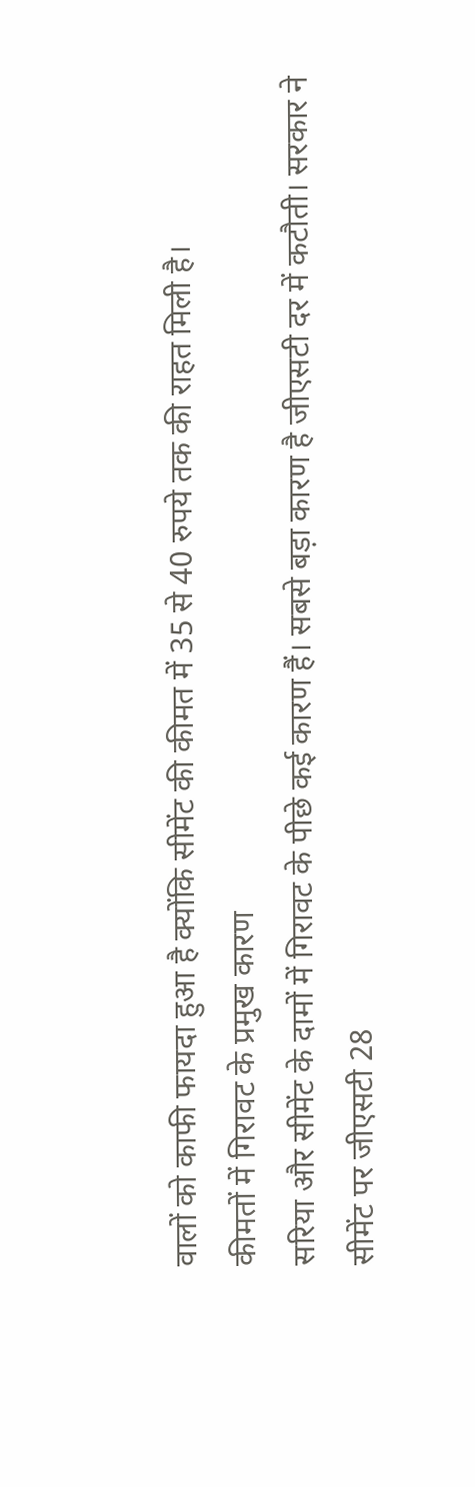वालों को काफी फायदा हुआ है क्योंकि सीमेंट की कीमत में 35 से 40 रुपये तक की राहत मिली है।
कीमतों में गिरावट के प्रमुख कारण
सरिया और सीमेंट के दामों में गिरावट के पीछे कई कारण हैं। सबसे बड़ा कारण है जीएसटी दर में कटौती। सरकार ने सीमेंट पर जीएसटी 28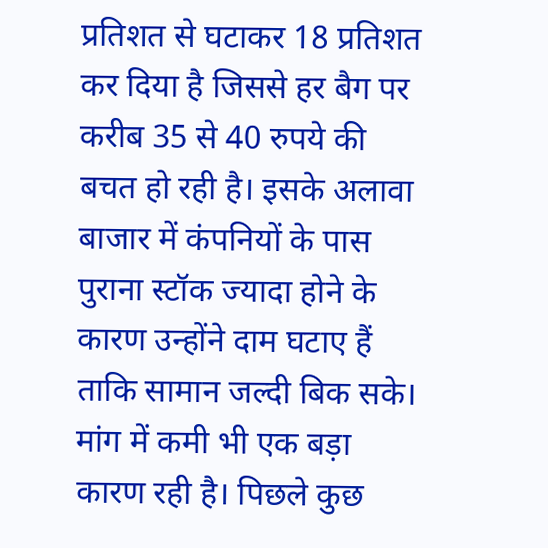प्रतिशत से घटाकर 18 प्रतिशत कर दिया है जिससे हर बैग पर करीब 35 से 40 रुपये की बचत हो रही है। इसके अलावा बाजार में कंपनियों के पास पुराना स्टॉक ज्यादा होने के कारण उन्होंने दाम घटाए हैं ताकि सामान जल्दी बिक सके।
मांग में कमी भी एक बड़ा कारण रही है। पिछले कुछ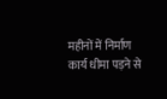महीनों में निर्माण कार्य धीमा पड़ने से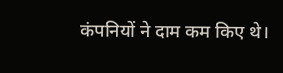कंपनियों ने दाम कम किए थे।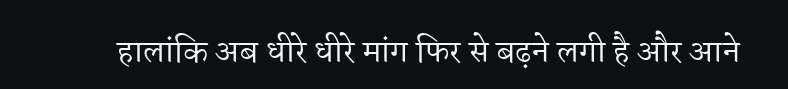हालांकि अब धीरे धीरे मांग फिर से बढ़ने लगी है और आने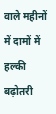वाले महीनों में दामों में हल्की बढ़ोतरी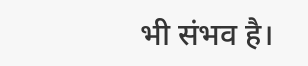भी संभव है।